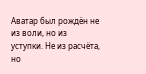Аватар был рождён не из воли, но из уступки. Не из расчёта, но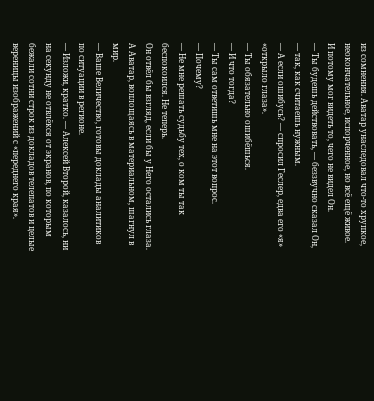из сомнения. Аватар унаследовал что-то хрупкое, неокончательное, испорченное, но всё ещё живое.
И потому мог видеть то, чего не видел Он.
— Ты будешь действовать, — беззвучно сказал Он, — так, как считаешь нужным.
— А если ошибусь? — спросил Геслер, едва его «я» «открыло глаза».
— Ты обязательно ошибёшься.
— И что тогда?
— Ты сам ответишь мне на этот вопрос.
— Почему?
— Не мне решать судьбу тех, о ком ты так беспокоился. Не теперь.
Он отвёл бы взгляд, если бы у Него остались глаза.
А Аватар, воплощаясь в материальном, шагнул в мир.
— Ваше Величество, готовы доклады аналитиков по ситуации в регионе.
— Изложи, кратко. — Алексей Второй, казалось, ни на секунду не отвлёкся от экранов, по которым бежали сотни строк из докладов телепатов и целые вереницы изображений с «переднего края».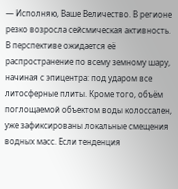— Исполняю, Ваше Величество. В регионе резко возросла сейсмическая активность. В перспективе ожидается её распространение по всему земному шару, начиная с эпицентра: под ударом все литосферные плиты. Кроме того, объём поглощаемой объектом воды колоссален, уже зафиксированы локальные смещения водных масс. Если тенденция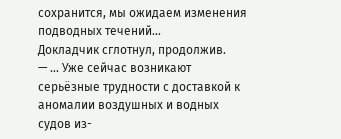сохранится, мы ожидаем изменения подводных течений…
Докладчик сглотнул, продолжив.
— … Уже сейчас возникают серьёзные трудности с доставкой к аномалии воздушных и водных судов из-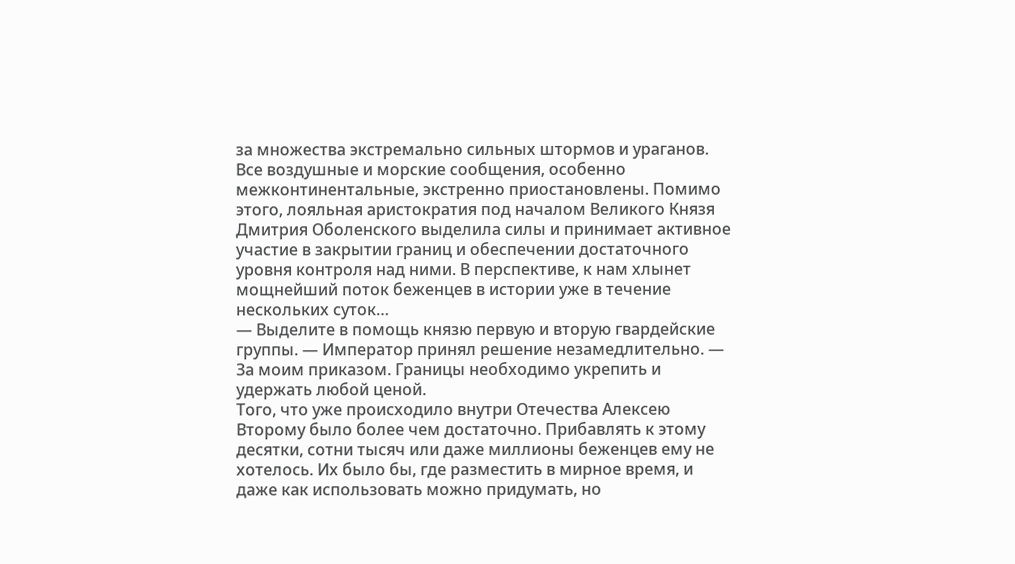за множества экстремально сильных штормов и ураганов. Все воздушные и морские сообщения, особенно межконтинентальные, экстренно приостановлены. Помимо этого, лояльная аристократия под началом Великого Князя Дмитрия Оболенского выделила силы и принимает активное участие в закрытии границ и обеспечении достаточного уровня контроля над ними. В перспективе, к нам хлынет мощнейший поток беженцев в истории уже в течение нескольких суток…
— Выделите в помощь князю первую и вторую гвардейские группы. — Император принял решение незамедлительно. — За моим приказом. Границы необходимо укрепить и удержать любой ценой.
Того, что уже происходило внутри Отечества Алексею Второму было более чем достаточно. Прибавлять к этому десятки, сотни тысяч или даже миллионы беженцев ему не хотелось. Их было бы, где разместить в мирное время, и даже как использовать можно придумать, но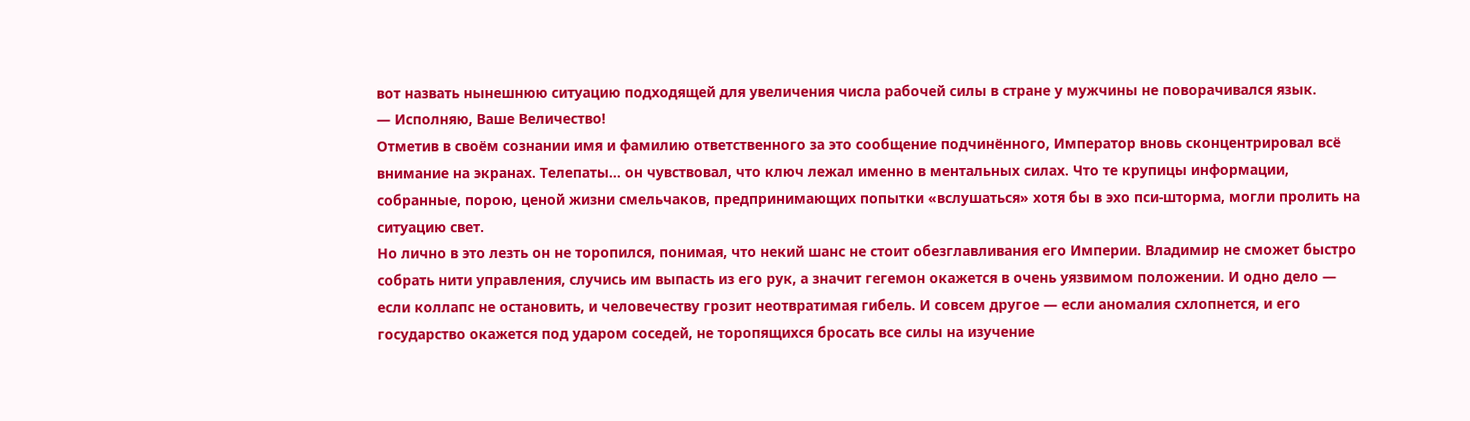вот назвать нынешнюю ситуацию подходящей для увеличения числа рабочей силы в стране у мужчины не поворачивался язык.
— Исполняю, Ваше Величество!
Отметив в своём сознании имя и фамилию ответственного за это сообщение подчинённого, Император вновь сконцентрировал всё внимание на экранах. Телепаты… он чувствовал, что ключ лежал именно в ментальных силах. Что те крупицы информации, собранные, порою, ценой жизни смельчаков, предпринимающих попытки «вслушаться» хотя бы в эхо пси-шторма, могли пролить на ситуацию свет.
Но лично в это лезть он не торопился, понимая, что некий шанс не стоит обезглавливания его Империи. Владимир не сможет быстро собрать нити управления, случись им выпасть из его рук, а значит гегемон окажется в очень уязвимом положении. И одно дело — если коллапс не остановить, и человечеству грозит неотвратимая гибель. И совсем другое — если аномалия схлопнется, и его государство окажется под ударом соседей, не торопящихся бросать все силы на изучение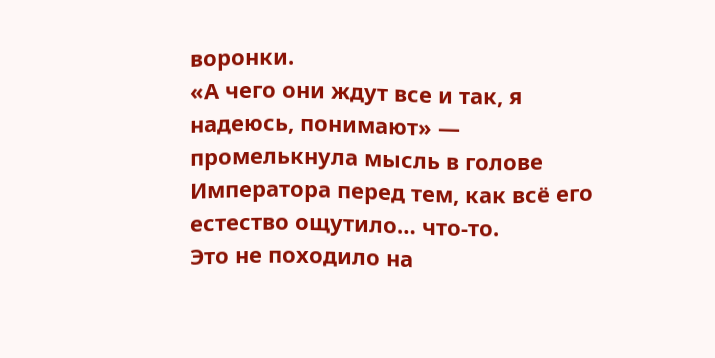воронки.
«А чего они ждут все и так, я надеюсь, понимают» — промелькнула мысль в голове Императора перед тем, как всё его естество ощутило… что-то.
Это не походило на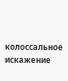колоссальное искажение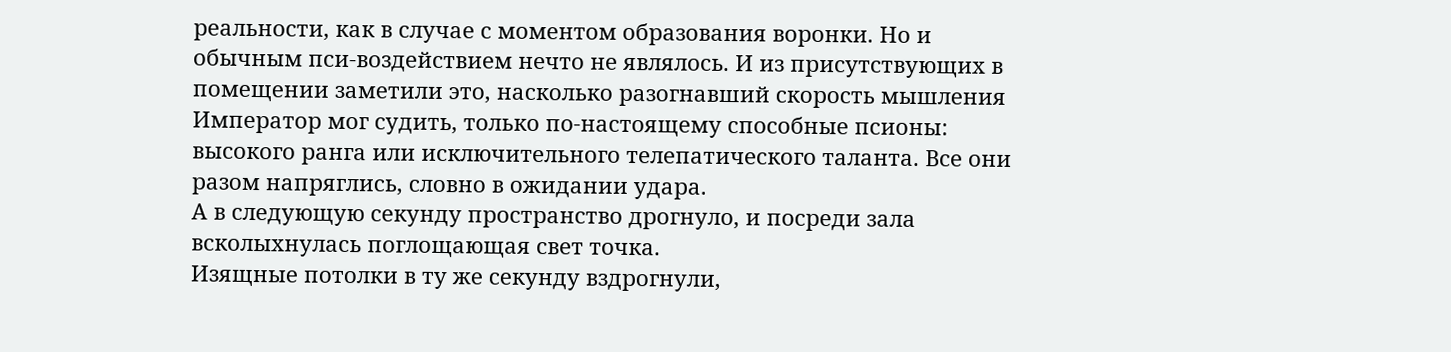реальности, как в случае с моментом образования воронки. Но и обычным пси-воздействием нечто не являлось. И из присутствующих в помещении заметили это, насколько разогнавший скорость мышления Император мог судить, только по-настоящему способные псионы: высокого ранга или исключительного телепатического таланта. Все они разом напряглись, словно в ожидании удара.
А в следующую секунду пространство дрогнуло, и посреди зала всколыхнулась поглощающая свет точка.
Изящные потолки в ту же секунду вздрогнули,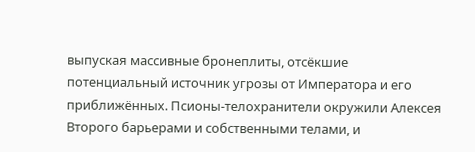выпуская массивные бронеплиты, отсёкшие потенциальный источник угрозы от Императора и его приближённых. Псионы-телохранители окружили Алексея Второго барьерами и собственными телами, и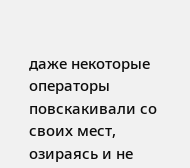даже некоторые операторы повскакивали со своих мест, озираясь и не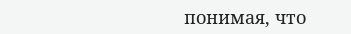понимая, что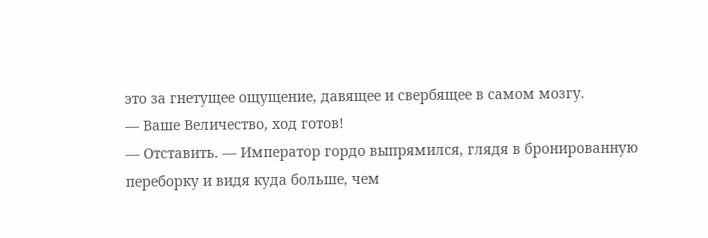это за гнетущее ощущение, давящее и свербящее в самом мозгу.
— Ваше Величество, ход готов!
— Отставить. — Император гордо выпрямился, глядя в бронированную переборку и видя куда больше, чем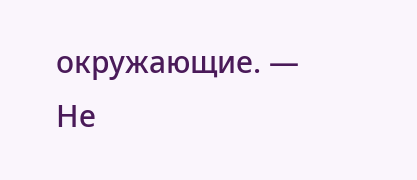окружающие. — Не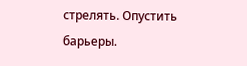стрелять. Опустить барьеры.